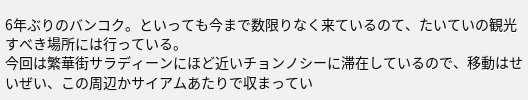6年ぶりのバンコク。といっても今まで数限りなく来ているのて、たいていの観光すべき場所には行っている。
今回は繁華街サラディーンにほど近いチョンノシーに滞在しているので、移動はせいぜい、この周辺かサイアムあたりで収まってい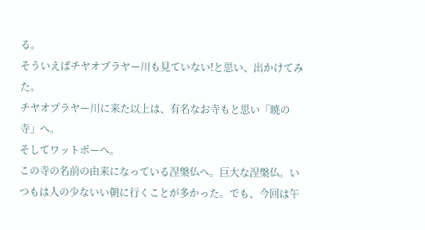る。
そういえばチヤオプラヤー川も見ていない!と思い、出かけてみた。
チヤオプラヤー川に来た以上は、有名なお寺もと思い「暁の寺」へ。
そしてワットポーへ。
この寺の名前の由来になっている涅槃仏へ。巨大な涅槃仏。いつもは人の少ないい朝に行くことが多かった。でも、今回は午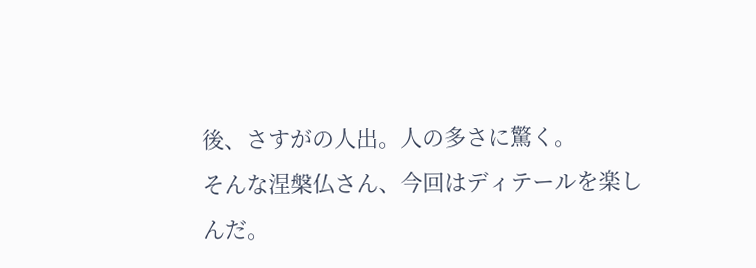後、さすがの人出。人の多さに驚く。
そんな涅槃仏さん、今回はディテールを楽しんだ。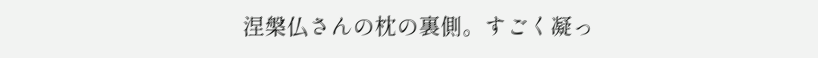涅槃仏さんの枕の裏側。すごく凝っ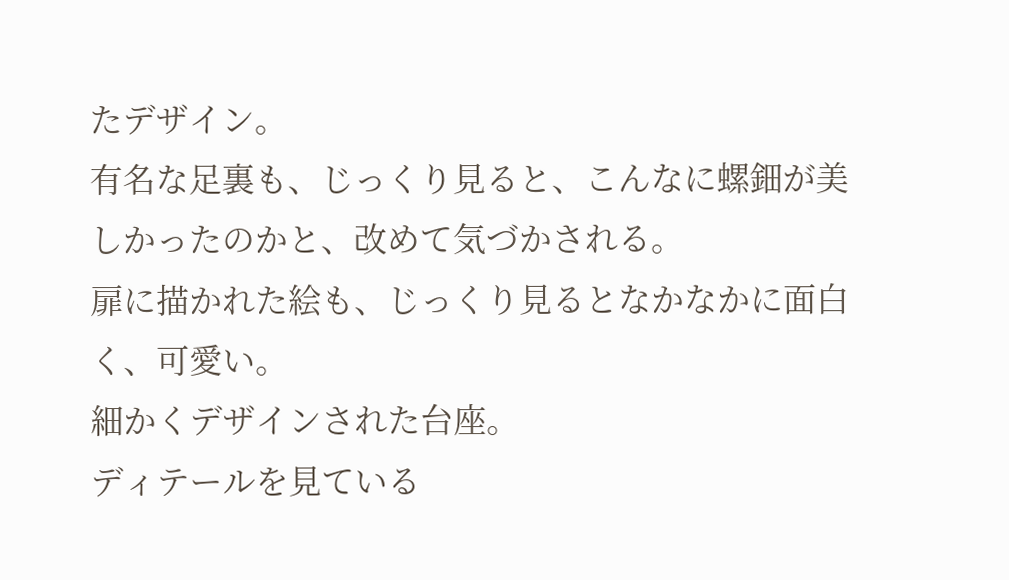たデザイン。
有名な足裏も、じっくり見ると、こんなに螺鈿が美しかったのかと、改めて気づかされる。
扉に描かれた絵も、じっくり見るとなかなかに面白く、可愛い。
細かくデザインされた台座。
ディテールを見ている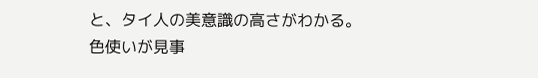と、タイ人の美意識の高さがわかる。
色使いが見事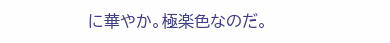に華やか。極楽色なのだ。